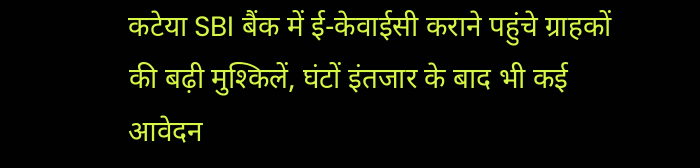कटेया SBI बैंक में ई-केवाईसी कराने पहुंचे ग्राहकों की बढ़ी मुश्किलें, घंटों इंतजार के बाद भी कई आवेदन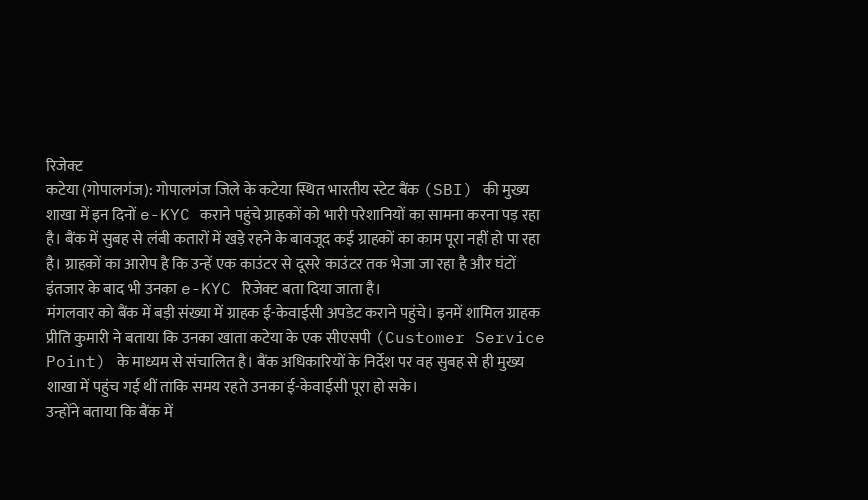रिजेक्ट
कटेया (गोपालगंज): गोपालगंज जिले के कटेया स्थित भारतीय स्टेट बैंक (SBI) की मुख्य शाखा में इन दिनों e-KYC कराने पहुंचे ग्राहकों को भारी परेशानियों का सामना करना पड़ रहा है। बैंक में सुबह से लंबी कतारों में खड़े रहने के बावजूद कई ग्राहकों का काम पूरा नहीं हो पा रहा है। ग्राहकों का आरोप है कि उन्हें एक काउंटर से दूसरे काउंटर तक भेजा जा रहा है और घंटों इंतजार के बाद भी उनका e-KYC रिजेक्ट बता दिया जाता है।
मंगलवार को बैंक में बड़ी संख्या में ग्राहक ई-केवाईसी अपडेट कराने पहुंचे। इनमें शामिल ग्राहक प्रीति कुमारी ने बताया कि उनका खाता कटेया के एक सीएसपी (Customer Service Point) के माध्यम से संचालित है। बैंक अधिकारियों के निर्देश पर वह सुबह से ही मुख्य शाखा में पहुंच गई थीं ताकि समय रहते उनका ई-केवाईसी पूरा हो सके।
उन्होंने बताया कि बैंक में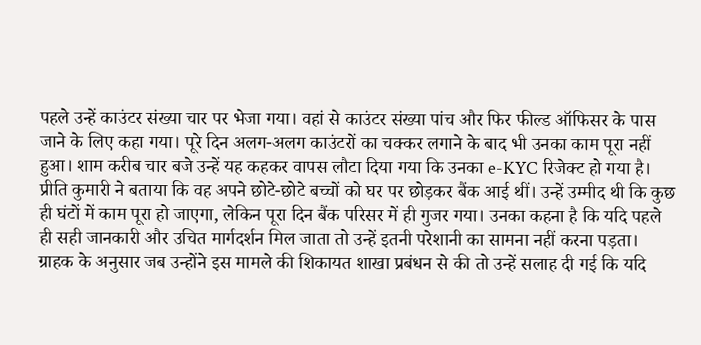पहले उन्हें काउंटर संख्या चार पर भेजा गया। वहां से काउंटर संख्या पांच और फिर फील्ड ऑफिसर के पास जाने के लिए कहा गया। पूरे दिन अलग-अलग काउंटरों का चक्कर लगाने के बाद भी उनका काम पूरा नहीं हुआ। शाम करीब चार बजे उन्हें यह कहकर वापस लौटा दिया गया कि उनका e-KYC रिजेक्ट हो गया है।
प्रीति कुमारी ने बताया कि वह अपने छोटे-छोटे बच्चों को घर पर छोड़कर बैंक आई थीं। उन्हें उम्मीद थी कि कुछ ही घंटों में काम पूरा हो जाएगा, लेकिन पूरा दिन बैंक परिसर में ही गुजर गया। उनका कहना है कि यदि पहले ही सही जानकारी और उचित मार्गदर्शन मिल जाता तो उन्हें इतनी परेशानी का सामना नहीं करना पड़ता।
ग्राहक के अनुसार जब उन्होंने इस मामले की शिकायत शाखा प्रबंधन से की तो उन्हें सलाह दी गई कि यदि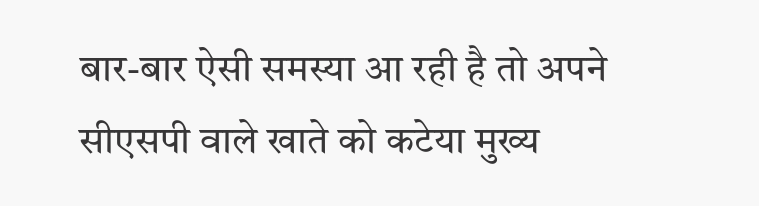बार-बार ऐसी समस्या आ रही है तो अपने सीएसपी वाले खाते को कटेया मुख्य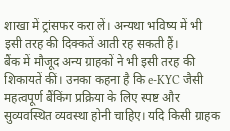शाखा में ट्रांसफर करा लें। अन्यथा भविष्य में भी इसी तरह की दिक्कतें आती रह सकती हैं।
बैंक में मौजूद अन्य ग्राहकों ने भी इसी तरह की शिकायतें कीं। उनका कहना है कि e-KYC जैसी महत्वपूर्ण बैंकिंग प्रक्रिया के लिए स्पष्ट और सुव्यवस्थित व्यवस्था होनी चाहिए। यदि किसी ग्राहक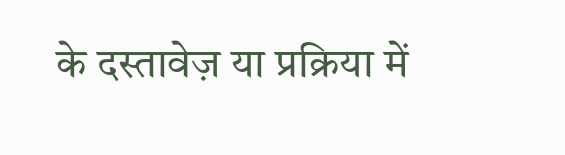के दस्तावेज़ या प्रक्रिया में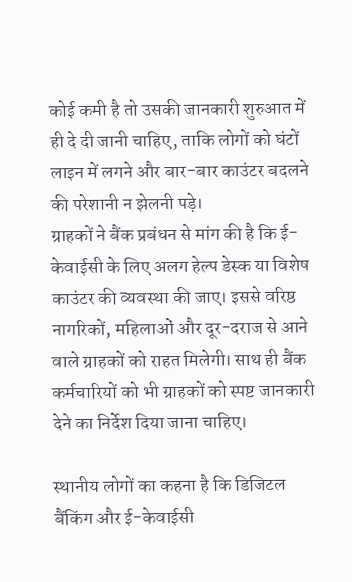कोई कमी है तो उसकी जानकारी शुरुआत में ही दे दी जानी चाहिए, ताकि लोगों को घंटों लाइन में लगने और बार-बार काउंटर बदलने की परेशानी न झेलनी पड़े।
ग्राहकों ने बैंक प्रबंधन से मांग की है कि ई-केवाईसी के लिए अलग हेल्प डेस्क या विशेष काउंटर की व्यवस्था की जाए। इससे वरिष्ठ नागरिकों, महिलाओं और दूर-दराज से आने वाले ग्राहकों को राहत मिलेगी। साथ ही बैंक कर्मचारियों को भी ग्राहकों को स्पष्ट जानकारी देने का निर्देश दिया जाना चाहिए।

स्थानीय लोगों का कहना है कि डिजिटल बैंकिंग और ई-केवाईसी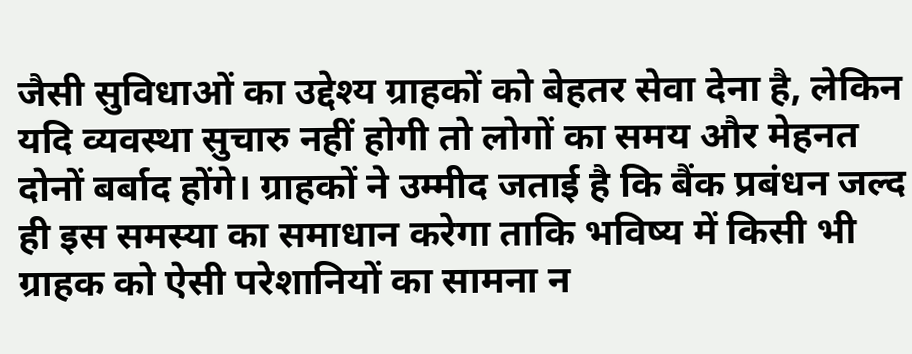जैसी सुविधाओं का उद्देश्य ग्राहकों को बेहतर सेवा देना है, लेकिन यदि व्यवस्था सुचारु नहीं होगी तो लोगों का समय और मेहनत दोनों बर्बाद होंगे। ग्राहकों ने उम्मीद जताई है कि बैंक प्रबंधन जल्द ही इस समस्या का समाधान करेगा ताकि भविष्य में किसी भी ग्राहक को ऐसी परेशानियों का सामना न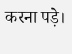करना पड़े।